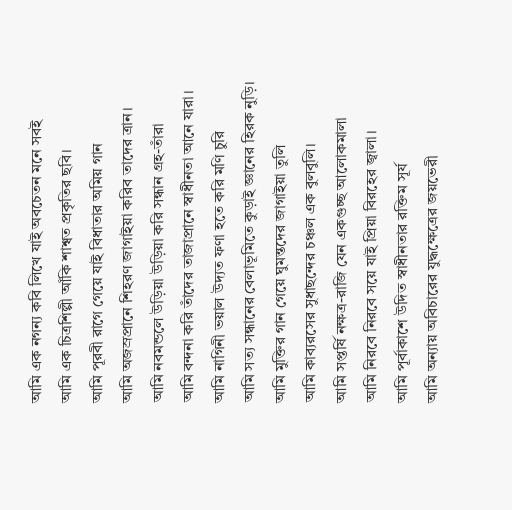আমি এক নগন্য কবি লিখে যাই অবচেতন মনে সবই
আমি এক চিত্রশিল্পী আঁকি শাশ্বত প্রকৃতির ছবি।
আমি পূরবী রাগে গেয়ে যাই বিধাতার অমিয় গান
আমি অজস্রপ্রানে শিহরণ জাগাইয়া করিব তাদের ত্রান।
আমি নবমন্ডলে উড়িয়া উড়িয়া করি সন্ধান গ্রহ-তাঁরা
আমি বন্দনা করি তাঁদের তাজাপ্রানে স্বাধীনতা আনে যারা।
আমি নাগিনী ভয়াল উদ্যত ফণা হতে করি মণি চুরি
আমি সত্য সন্ধানের বেলাভূমিতে কুড়াই জ্ঞানের হিরক নুড়ি।
আমি মুক্তির গান গেয়ে ঘুমন্তদের জাগাইয়া তুলি
আমি কাব্যরসের সুধাছন্দের চঞ্চল এক বুলবুলি।
আমি সপ্তর্ষি নক্ষত্র-রাজি যেন একগুচ্ছ আলোকমালা
আমি নিরবে নিরবে সয়ে যাই প্রিয়া বিরহের জ্বালা।
আমি পূর্বাকাশে উদিত স্বাধীনতার রক্তিম সূর্য
আমি অন্যায় অবিচারের যুদ্ধক্ষেত্রের জয়ভেরী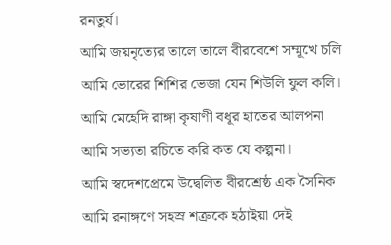রনতুর্য।
আমি জয়নৃত্যের তালে তালে বীরবেশে সম্মূখে চলি
আমি ভোরের শিশির ভেজা যেন শিউলি ফুল কলি।
আমি মেহেদি রাঙ্গা কৃষাণী বধূর হাতের আলপনা
আমি সভ্যতা রচিতে করি কত যে কল্পনা।
আমি স্বদেশপ্রেমে উদ্বেলিত বীরশ্রেষ্ঠ এক সৈনিক
আমি রনাঙ্গণে সহস্র শত্রুকে হঠাইয়া দেই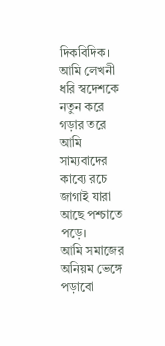দিকবিদিক।
আমি লেখনী ধরি স্বদেশকে নতুন করে গড়ার তরে
আমি সাম্যবাদের কাব্যে রচে জাগাই যারা আছে পশ্চাতে পড়ে।
আমি সমাজের অনিয়ম ভেঙ্গে পড়াবো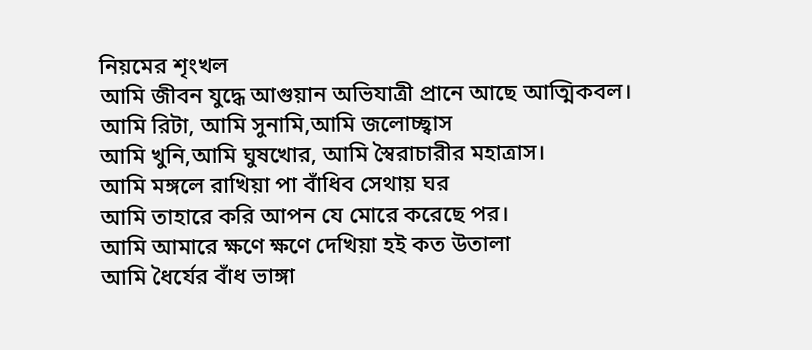নিয়মের শৃংখল
আমি জীবন যুদ্ধে আগুয়ান অভিযাত্রী প্রানে আছে আত্মিকবল।
আমি রিটা, আমি সুনামি,আমি জলোচ্ছ্বাস
আমি খুনি,আমি ঘুষখোর, আমি স্বৈরাচারীর মহাত্রাস।
আমি মঙ্গলে রাখিয়া পা বাঁধিব সেথায় ঘর
আমি তাহারে করি আপন যে মোরে করেছে পর।
আমি আমারে ক্ষণে ক্ষণে দেখিয়া হই কত উতালা
আমি ধৈর্যের বাঁধ ভাঙ্গা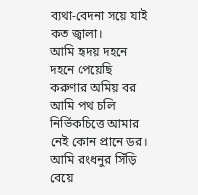ব্যথা-বেদনা সয়ে যাই কত জ্বালা।
আমি হৃদয় দহনে দহনে পেয়েছি করুণার অমিয় বর
আমি পথ চলি নির্ভিকচিত্তে আমার নেই কোন প্রানে ডর।
আমি রংধনুর সিঁড়ি বেয়ে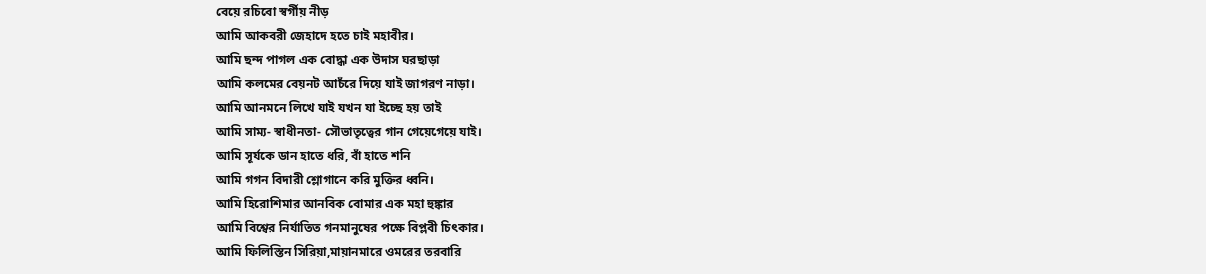বেয়ে রচিবো স্বর্গীয় নীড়
আমি আকবরী জেহাদে হতে চাই মহাবীর।
আমি ছন্দ পাগল এক বোদ্ধা এক উদাস ঘরছাড়া
আমি কলমের বেয়নট আচঁরে দিয়ে যাই জাগরণ নাড়া।
আমি আনমনে লিখে যাই যখন যা ইচ্ছে হয় তাই
আমি সাম্য- স্বাধীনতা- সৌভাতৃত্বের গান গেয়েগেয়ে যাই।
আমি সূর্যকে ডান হাতে ধরি, বাঁ হাতে শনি
আমি গগন বিদারী শ্লোগানে করি মুক্তির ধ্বনি।
আমি হিরোশিমার আনবিক বোমার এক মহা হুঙ্কার
আমি বিশ্বের নির্যাতিত গনমানুষের পক্ষে বিপ্লবী চিৎকার।
আমি ফিলিস্তিন সিরিয়া,মায়ানমারে ওমরের তরবারি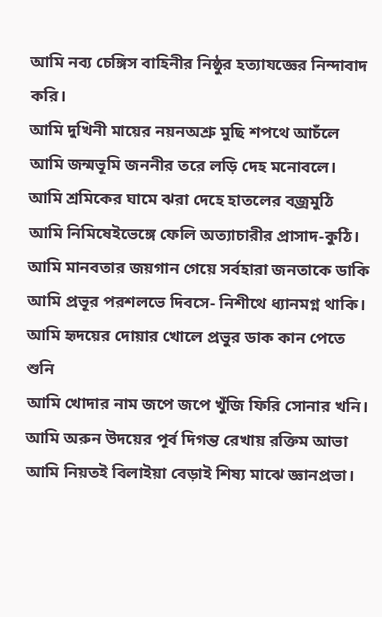আমি নব্য চেঙ্গিস বাহিনীর নিষ্ঠুর হত্যাযজ্ঞের নিন্দাবাদ করি।
আমি দুখিনী মায়ের নয়নঅশ্রু মুছি শপথে আচঁলে
আমি জন্মভূমি জননীর তরে লড়ি দেহ মনোবলে।
আমি শ্রমিকের ঘামে ঝরা দেহে হাতলের বজ্রমুঠি
আমি নিমিষেইভেঙ্গে ফেলি অত্যাচারীর প্রাসাদ-কুঠি।
আমি মানবতার জয়গান গেয়ে সর্বহারা জনতাকে ডাকি
আমি প্রভূর পরশলভে দিবসে- নিশীথে ধ্যানমগ্ন থাকি।
আমি হৃদয়ের দোয়ার খোলে প্রভুর ডাক কান পেতে শুনি
আমি খোদার নাম জপে জপে খুঁজি ফিরি সোনার খনি।
আমি অরুন উদয়ের পূর্ব দিগন্ত রেখায় রক্তিম আভা
আমি নিয়তই বিলাইয়া বেড়াই শিষ্য মাঝে জ্ঞানপ্রভা।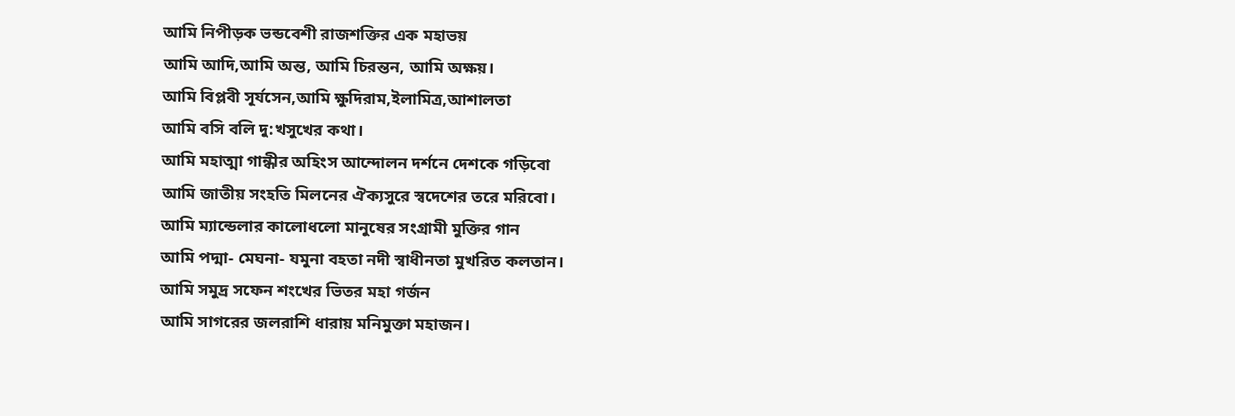আমি নিপীড়ক ভন্ডবেশী রাজশক্তির এক মহাভয়
আমি আদি,আমি অন্ত, আমি চিরন্তন, আমি অক্ষয়।
আমি বিপ্লবী সূর্যসেন,আমি ক্ষুদিরাম,ইলামিত্র,আশালতা
আমি বসি বলি দু:খসুখের কথা।
আমি মহাত্মা গান্ধীর অহিংস আন্দোলন দর্শনে দেশকে গড়িবো
আমি জাতীয় সংহতি মিলনের ঐক্যসুরে স্বদেশের তরে মরিবো।
আমি ম্যান্ডেলার কালোধলো মানুষের সংগ্রামী মুক্তির গান
আমি পদ্মা- মেঘনা- যমুনা বহতা নদী স্বাধীনতা মুখরিত কলতান।
আমি সমুদ্র সফেন শংখের ভিতর মহা গর্জন
আমি সাগরের জলরাশি ধারায় মনিমুক্তা মহাজন।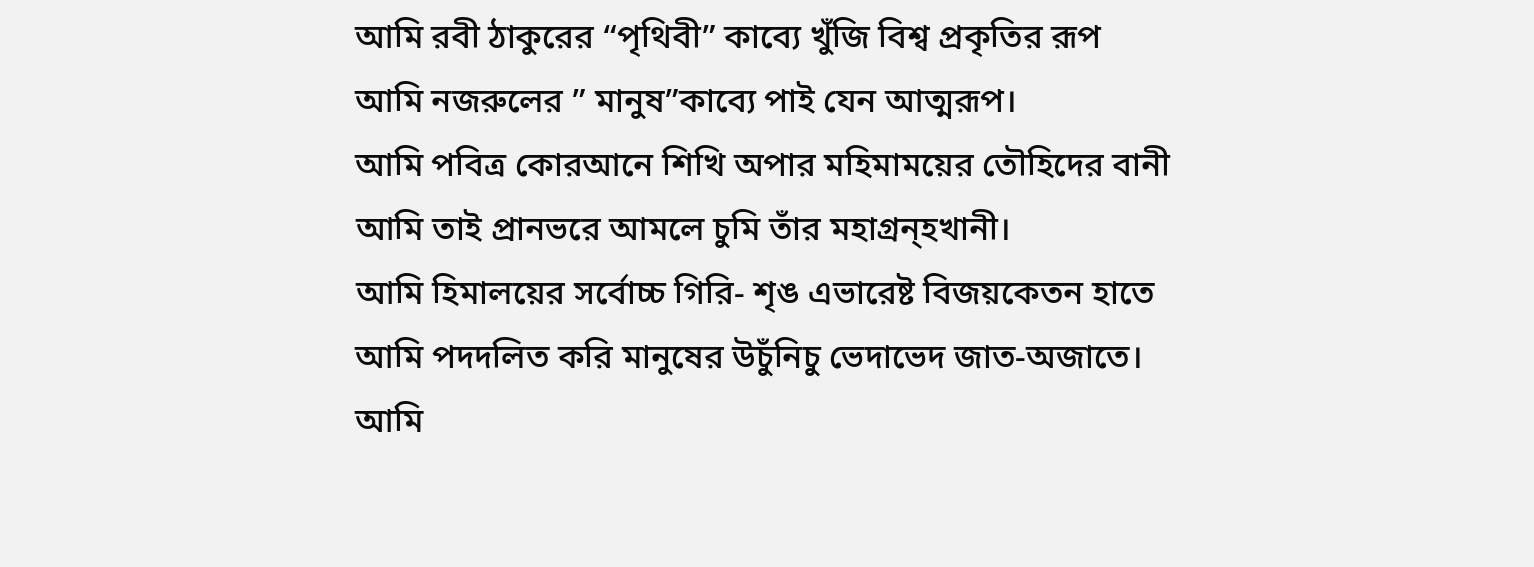আমি রবী ঠাকুরের “পৃথিবী” কাব্যে খুঁজি বিশ্ব প্রকৃতির রূপ
আমি নজরুলের ” মানুষ”কাব্যে পাই যেন আত্মরূপ।
আমি পবিত্র কোরআনে শিখি অপার মহিমাময়ের তৌহিদের বানী
আমি তাই প্রানভরে আমলে চুমি তাঁর মহাগ্রন্হখানী।
আমি হিমালয়ের সর্বোচ্চ গিরি- শৃঙ এভারেষ্ট বিজয়কেতন হাতে
আমি পদদলিত করি মানুষের উচুঁনিচু ভেদাভেদ জাত-অজাতে।
আমি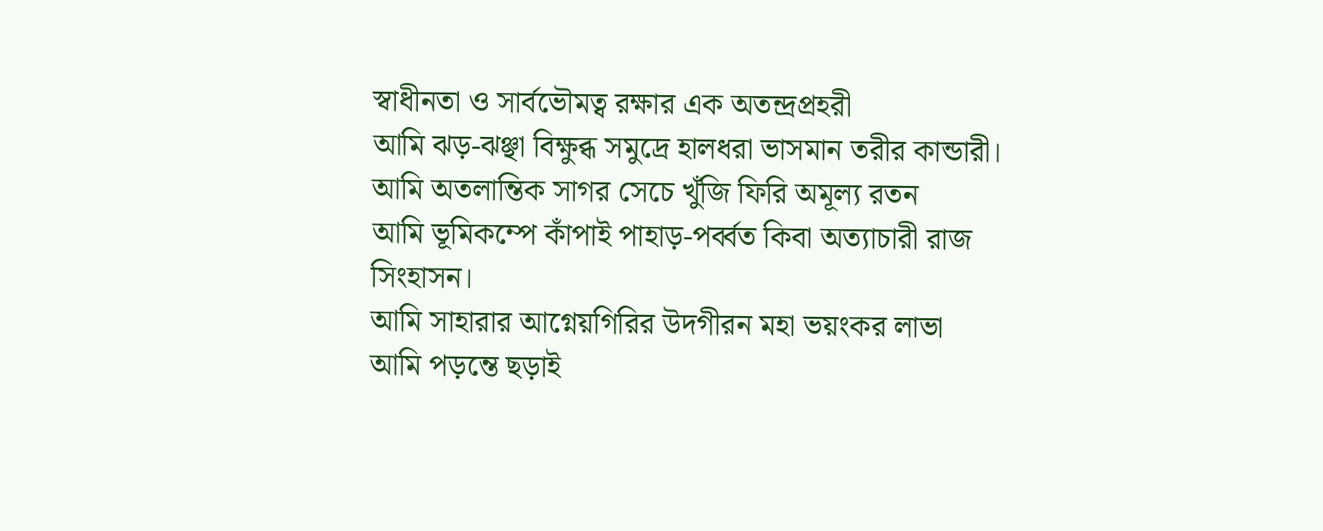স্বাধীনতা ও সার্বভৌমত্ব রক্ষার এক অতন্দ্রপ্রহরী
আমি ঝড়-ঝঞ্ছা বিক্ষুব্ধ সমুদ্রে হালধরা ভাসমান তরীর কান্ডারী।
আমি অতলান্তিক সাগর সেচে খুঁজি ফিরি অমূল্য রতন
আমি ভূমিকম্পে কাঁপাই পাহাড়-পর্ব্বত কিবা অত্যাচারী রাজ সিংহাসন।
আমি সাহারার আগ্নেয়গিরির উদগীরন মহা ভয়ংকর লাভা
আমি পড়ন্তে ছড়াই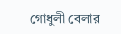গোধুলী বেলার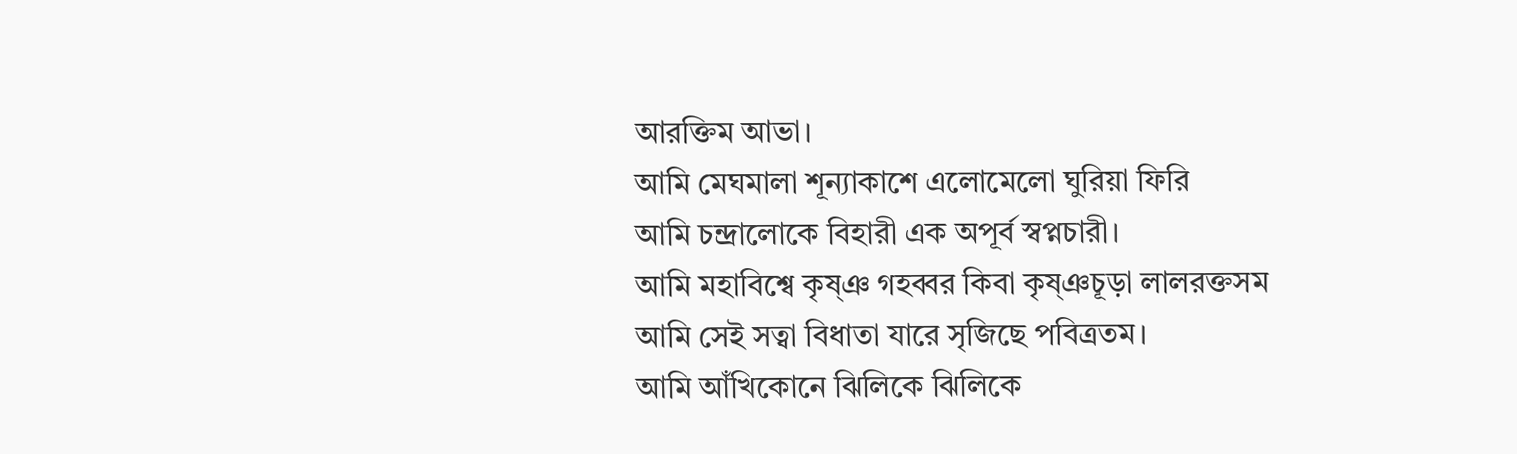আরক্তিম আভা।
আমি মেঘমালা শূন্যাকাশে এলোমেলো ঘুরিয়া ফিরি
আমি চন্দ্রালোকে বিহারী এক অপূর্ব স্বপ্নচারী।
আমি মহাবিশ্বে কৃষ্ঞ গহব্বর কিবা কৃষ্ঞচূড়া লালরক্তসম
আমি সেই সত্বা বিধাতা যারে সৃজিছে পবিত্রতম।
আমি আঁখিকোনে ঝিলিকে ঝিলিকে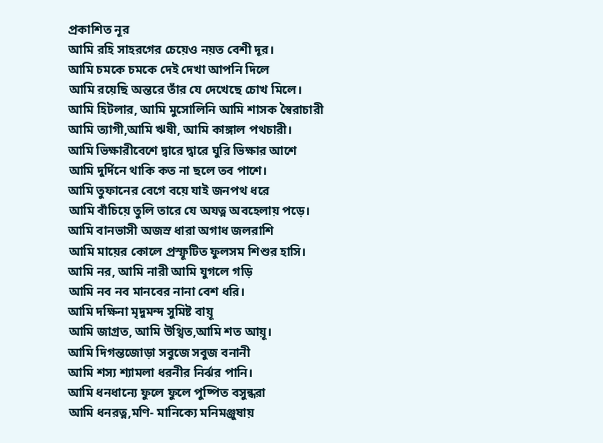প্রকাশিত নূর
আমি রহি সাহরগের চেয়েও নয়ত বেশী দূর।
আমি চমকে চমকে দেই দেখা আপনি দিলে
আমি রয়েছি অন্তরে তাঁর যে দেখেছে চোখ মিলে।
আমি হিটলার, আমি মুসোলিনি আমি শাসক স্বৈরাচারী
আমি ত্যাগী,আমি ঋষী, আমি কাঙ্গাল পথচারী।
আমি ভিক্ষারীবেশে দ্বারে দ্বারে ঘুরি ভিক্ষার আশে
আমি দুর্দিনে থাকি কত না ছলে তব পাশে।
আমি তুফানের বেগে বয়ে যাই জনপথ ধরে
আমি বাঁচিয়ে তুলি তারে যে অযত্ন অবহেলায় পড়ে।
আমি বানভাসী অজস্র ধারা অগাধ জলরাশি
আমি মায়ের কোলে প্রস্ফূটিত ফুলসম শিশুর হাসি।
আমি নর, আমি নারী আমি যুগলে গড়ি
আমি নব নব মানবের নানা বেশ ধরি।
আমি দক্ষিনা মৃদুমন্দ সুমিষ্ট বায়ূ
আমি জাগ্রত, আমি উথ্বিত,আমি শত আয়ূ।
আমি দিগন্তজোড়া সবুজে সবুজ বনানী
আমি শস্য শ্যামলা ধরনীর নির্ঝর পানি।
আমি ধনধান্যে ফুলে ফুলে পুষ্পিত বসুন্ধরা
আমি ধনরত্ন,মণি- মানিক্যে মনিমঞ্জুষায়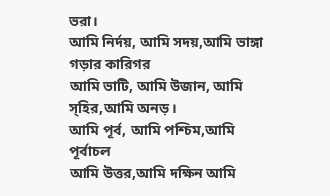ভরা।
আমি নির্দয়, আমি সদয়,আমি ভাঙ্গা গড়ার কারিগর
আমি ভাটি, আমি উজান, আমি স্হির,আমি অনড়।
আমি পূর্ব, আমি পশ্চিম,আমি পূর্বাচল
আমি উত্তর,আমি দক্ষিন আমি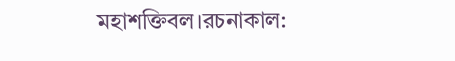মহাশক্তিবল।রচনাকাল: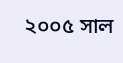২০০৫ সাল